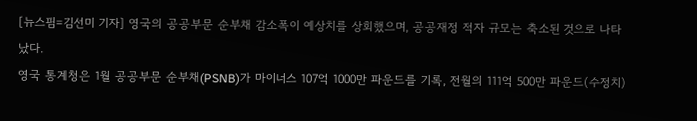[뉴스핌=김선미 기자] 영국의 공공부문 순부채 감소폭이 예상치를 상회했으며, 공공재정 적자 규모는 축소된 것으로 나타났다.
영국 통계청은 1월 공공부문 순부채(PSNB)가 마이너스 107억 1000만 파운드를 기록, 전월의 111억 500만 파운드(수정치)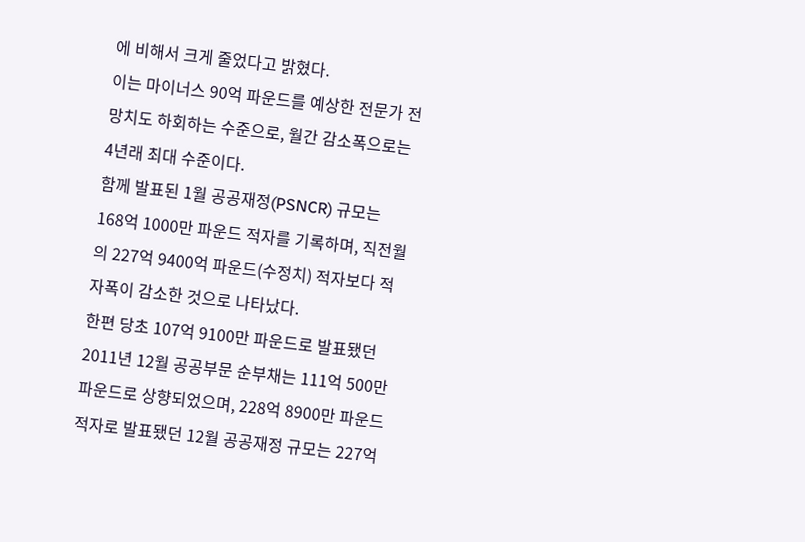에 비해서 크게 줄었다고 밝혔다.
이는 마이너스 90억 파운드를 예상한 전문가 전망치도 하회하는 수준으로, 월간 감소폭으로는 4년래 최대 수준이다.
함께 발표된 1월 공공재정(PSNCR) 규모는 168억 1000만 파운드 적자를 기록하며, 직전월의 227억 9400억 파운드(수정치) 적자보다 적자폭이 감소한 것으로 나타났다.
한편 당초 107억 9100만 파운드로 발표됐던 2011년 12월 공공부문 순부채는 111억 500만 파운드로 상향되었으며, 228억 8900만 파운드 적자로 발표됐던 12월 공공재정 규모는 227억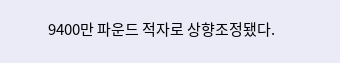9400만 파운드 적자로 상향조정됐다.